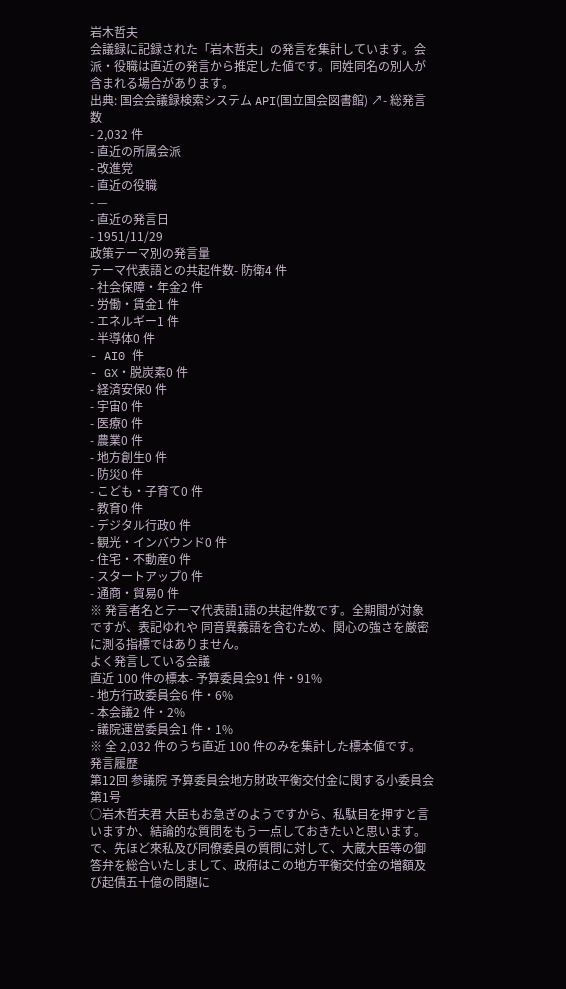岩木哲夫
会議録に記録された「岩木哲夫」の発言を集計しています。会派・役職は直近の発言から推定した値です。同姓同名の別人が含まれる場合があります。
出典: 国会会議録検索システム API(国立国会図書館) ↗- 総発言数
- 2,032 件
- 直近の所属会派
- 改進党
- 直近の役職
- —
- 直近の発言日
- 1951/11/29
政策テーマ別の発言量
テーマ代表語との共起件数- 防衛4 件
- 社会保障・年金2 件
- 労働・賃金1 件
- エネルギー1 件
- 半導体0 件
- AI0 件
- GX・脱炭素0 件
- 経済安保0 件
- 宇宙0 件
- 医療0 件
- 農業0 件
- 地方創生0 件
- 防災0 件
- こども・子育て0 件
- 教育0 件
- デジタル行政0 件
- 観光・インバウンド0 件
- 住宅・不動産0 件
- スタートアップ0 件
- 通商・貿易0 件
※ 発言者名とテーマ代表語1語の共起件数です。全期間が対象ですが、表記ゆれや 同音異義語を含むため、関心の強さを厳密に測る指標ではありません。
よく発言している会議
直近 100 件の標本- 予算委員会91 件・91%
- 地方行政委員会6 件・6%
- 本会議2 件・2%
- 議院運営委員会1 件・1%
※ 全 2,032 件のうち直近 100 件のみを集計した標本値です。
発言履歴
第12回 参議院 予算委員会地方財政平衡交付金に関する小委員会 第1号
○岩木哲夫君 大臣もお急ぎのようですから、私駄目を押すと言いますか、結論的な質問をもう一点しておきたいと思います。で、先ほど來私及び同僚委員の質問に対して、大蔵大臣等の御答弁を総合いたしまして、政府はこの地方平衡交付金の増額及び起債五十億の問題に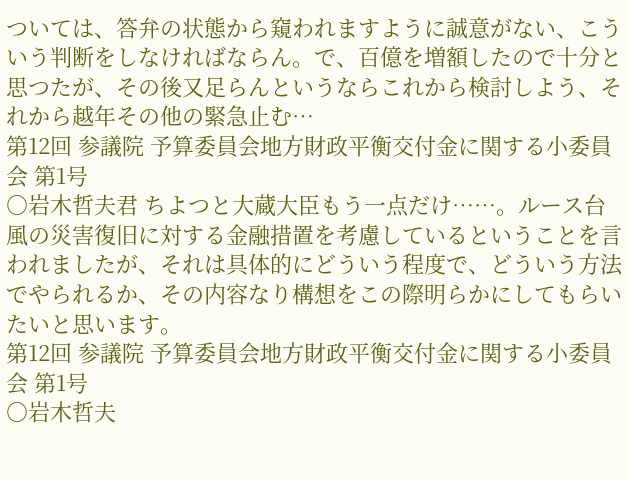ついては、答弁の状態から窺われますように誠意がない、こういう判断をしなければならん。で、百億を増額したので十分と思つたが、その後又足らんというならこれから検討しよう、それから越年その他の緊急止む…
第12回 参議院 予算委員会地方財政平衡交付金に関する小委員会 第1号
○岩木哲夫君 ちよつと大蔵大臣もう一点だけ……。ルース台風の災害復旧に対する金融措置を考慮しているということを言われましたが、それは具体的にどういう程度で、どういう方法でやられるか、その内容なり構想をこの際明らかにしてもらいたいと思います。
第12回 参議院 予算委員会地方財政平衡交付金に関する小委員会 第1号
○岩木哲夫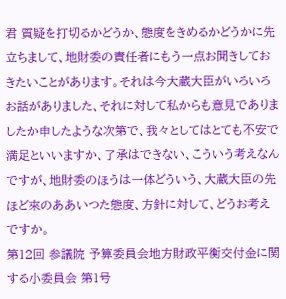君 質疑を打切るかどうか、態度をきめるかどうかに先立ちまして、地財委の責任者にもう一点お聞きしておきたいことがあります。それは今大蔵大臣がいろいろお話がありました、それに対して私からも意見でありましたか申したような次第で、我々としてはとても不安で満足といいますか、了承はできない、こういう考えなんですが、地財委のほうは一体どういう、大蔵大臣の先ほど來のああいつた態度、方針に対して、どうお考えですか。
第12回 参議院 予算委員会地方財政平衡交付金に関する小委員会 第1号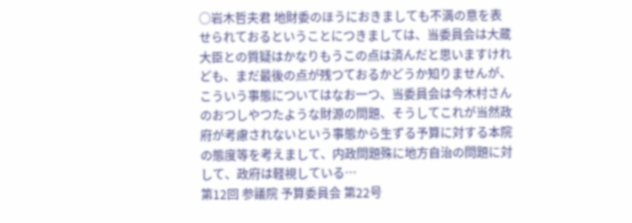○岩木哲夫君 地財委のほうにおきましても不満の意を表せられておるということにつきましては、当委員会は大蔵大臣との質疑はかなりもうこの点は済んだと思いますけれども、まだ最後の点が残つておるかどうか知りませんが、こういう事態についてはなお一つ、当委員会は今木村さんのおつしやつたような財源の問題、そうしてこれが当然政府が考慮されないという事態から生ずる予算に対する本院の態度等を考えまして、内政問題殊に地方自治の問題に対して、政府は軽視している…
第12回 参議院 予算委員会 第22号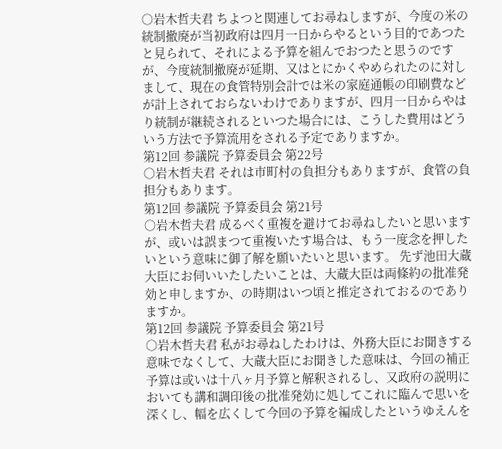○岩木哲夫君 ちよつと関連してお尋ねしますが、今度の米の統制撤廃が当初政府は四月一日からやるという目的であつたと見られて、それによる予算を組んでおつたと思うのですが、今度統制撤廃が延期、又はとにかくやめられたのに対しまして、現在の食管特別会計では米の家庭通帳の印刷費などが計上されておらないわけでありますが、四月一日からやはり統制が継続されるといつた場合には、こうした費用はどういう方法で予算流用をされる予定でありますか。
第12回 参議院 予算委員会 第22号
○岩木哲夫君 それは市町村の負担分もありますが、食管の負担分もあります。
第12回 参議院 予算委員会 第21号
○岩木哲夫君 成るべく重複を避けてお尋ねしたいと思いますが、或いは誤まつて重複いたす場合は、もう一度念を押したいという意味に御了解を願いたいと思います。 先ず池田大蔵大臣にお伺いいたしたいことは、大蔵大臣は両條約の批准発効と申しますか、の時期はいつ頃と推定されておるのでありますか。
第12回 参議院 予算委員会 第21号
○岩木哲夫君 私がお尋ねしたわけは、外務大臣にお聞きする意味でなくして、大蔵大臣にお聞きした意味は、今回の補正予算は或いは十八ヶ月予算と解釈されるし、又政府の説明においても講和調印後の批准発効に処してこれに臨んで思いを深くし、幅を広くして今回の予算を編成したというゆえんを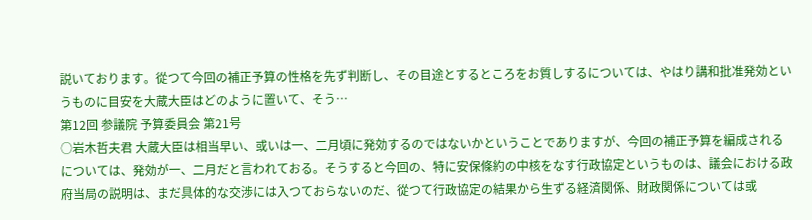説いております。從つて今回の補正予算の性格を先ず判断し、その目途とするところをお質しするについては、やはり講和批准発効というものに目安を大蔵大臣はどのように置いて、そう…
第12回 参議院 予算委員会 第21号
○岩木哲夫君 大蔵大臣は相当早い、或いは一、二月頃に発効するのではないかということでありますが、今回の補正予算を編成されるについては、発効が一、二月だと言われておる。そうすると今回の、特に安保條約の中核をなす行政協定というものは、議会における政府当局の説明は、まだ具体的な交渉には入つておらないのだ、從つて行政協定の結果から生ずる経済関係、財政関係については或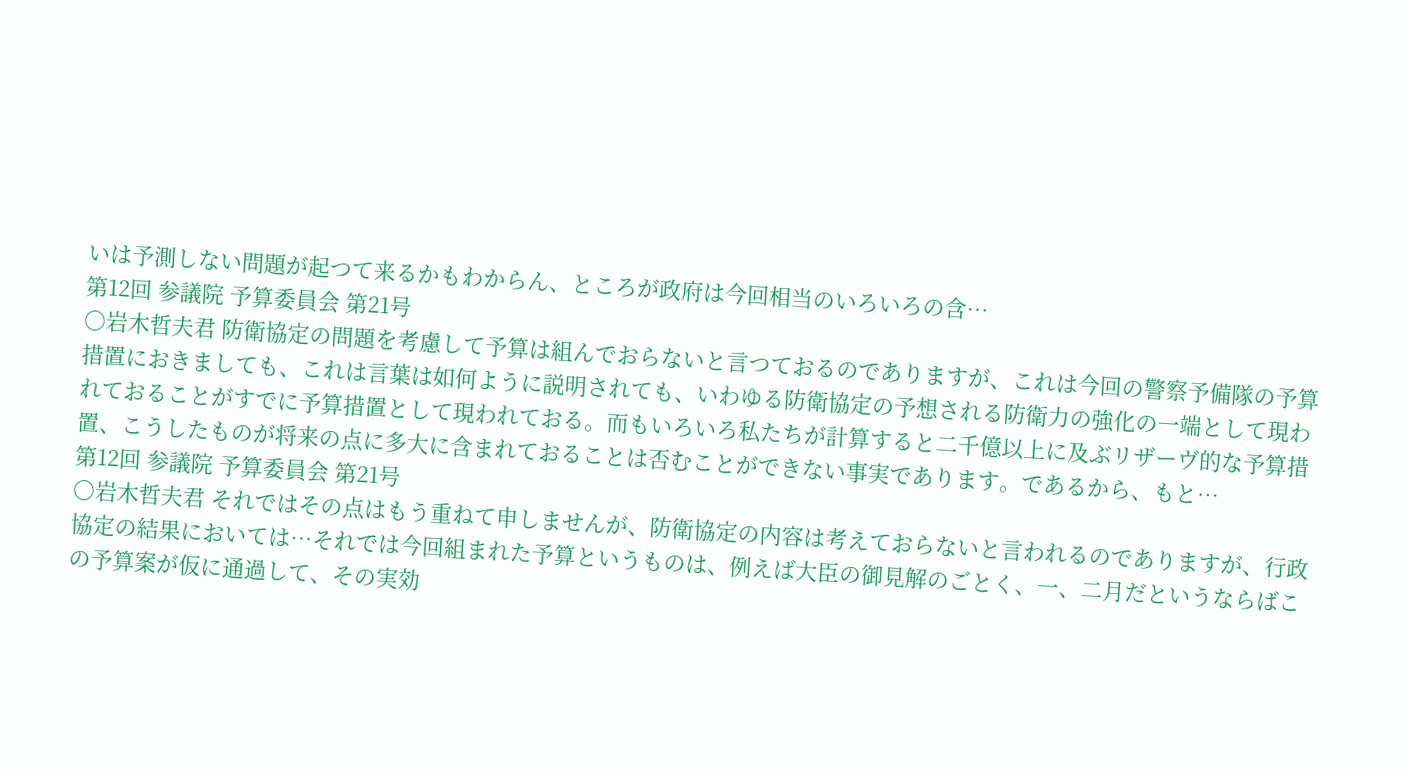いは予測しない問題が起つて来るかもわからん、ところが政府は今回相当のいろいろの含…
第12回 参議院 予算委員会 第21号
○岩木哲夫君 防衛協定の問題を考慮して予算は組んでおらないと言つておるのでありますが、これは今回の警察予備隊の予算措置におきましても、これは言葉は如何ように説明されても、いわゆる防衛協定の予想される防衛力の強化の一端として現われておることがすでに予算措置として現われておる。而もいろいろ私たちが計算すると二千億以上に及ぶリザーヴ的な予算措置、こうしたものが将来の点に多大に含まれておることは否むことができない事実であります。であるから、もと…
第12回 参議院 予算委員会 第21号
○岩木哲夫君 それではその点はもう重ねて申しませんが、防衛協定の内容は考えておらないと言われるのでありますが、行政協定の結果においては…それでは今回組まれた予算というものは、例えば大臣の御見解のごとく、一、二月だというならばこの予算案が仮に通過して、その実効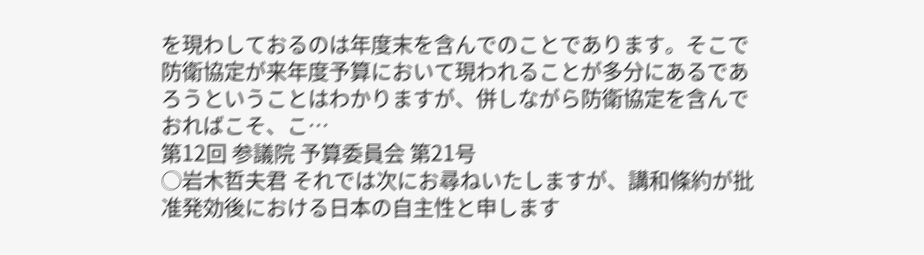を現わしておるのは年度末を含んでのことであります。そこで防衛協定が来年度予算において現われることが多分にあるであろうということはわかりますが、併しながら防衛協定を含んでおればこそ、こ…
第12回 参議院 予算委員会 第21号
○岩木哲夫君 それでは次にお尋ねいたしますが、講和條約が批准発効後における日本の自主性と申します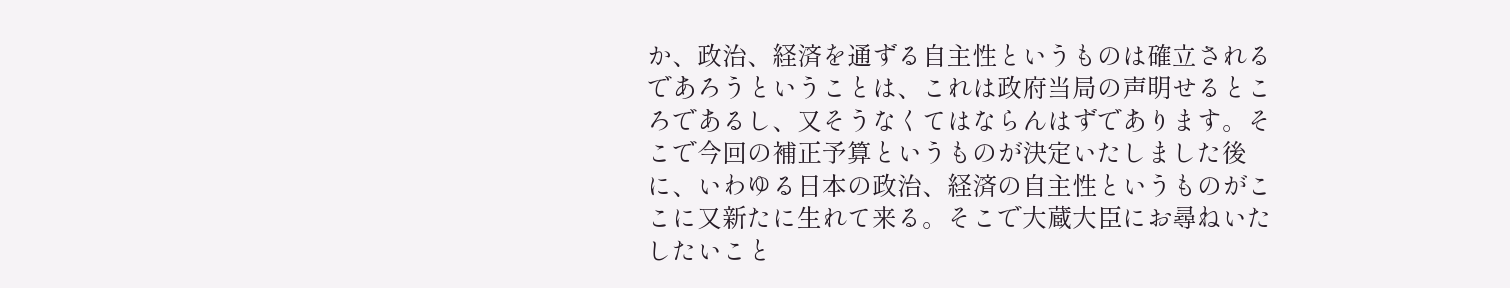か、政治、経済を通ずる自主性というものは確立されるであろうということは、これは政府当局の声明せるところであるし、又そうなくてはならんはずであります。そこで今回の補正予算というものが決定いたしました後に、いわゆる日本の政治、経済の自主性というものがここに又新たに生れて来る。そこで大蔵大臣にお尋ねいたしたいこと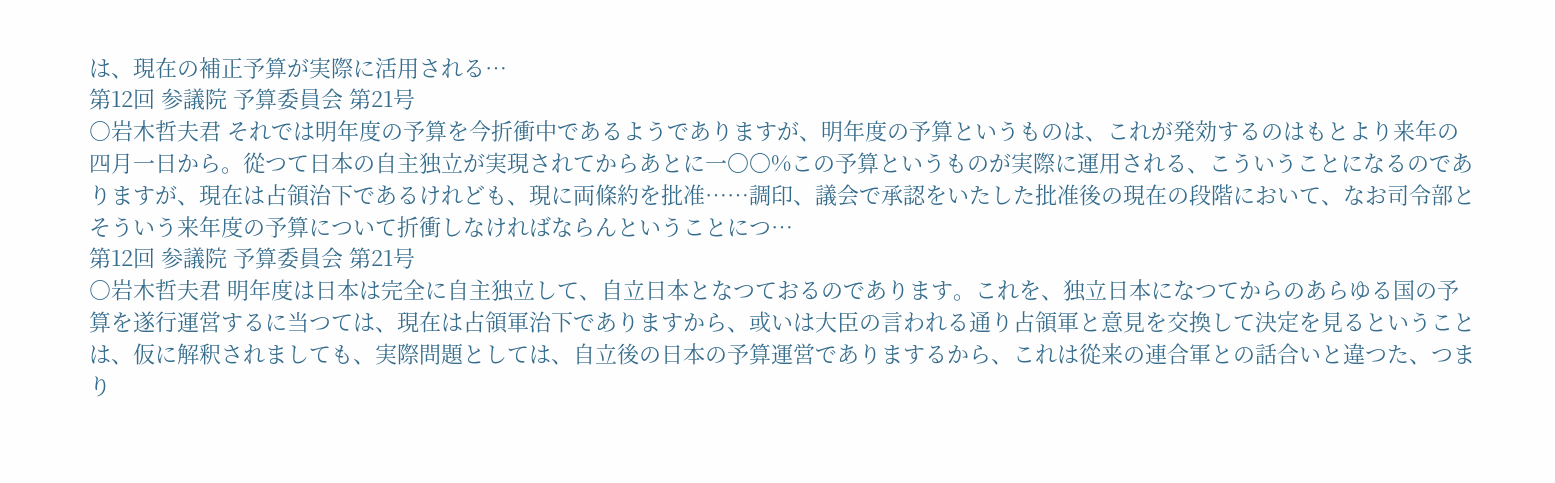は、現在の補正予算が実際に活用される…
第12回 参議院 予算委員会 第21号
○岩木哲夫君 それでは明年度の予算を今折衝中であるようでありますが、明年度の予算というものは、これが発効するのはもとより来年の四月一日から。從つて日本の自主独立が実現されてからあとに一〇〇%この予算というものが実際に運用される、こういうことになるのでありますが、現在は占領治下であるけれども、現に両條約を批准……調印、議会で承認をいたした批准後の現在の段階において、なお司令部とそういう来年度の予算について折衝しなければならんということにつ…
第12回 参議院 予算委員会 第21号
○岩木哲夫君 明年度は日本は完全に自主独立して、自立日本となつておるのであります。これを、独立日本になつてからのあらゆる国の予算を遂行運営するに当つては、現在は占領軍治下でありますから、或いは大臣の言われる通り占領軍と意見を交換して決定を見るということは、仮に解釈されましても、実際問題としては、自立後の日本の予算運営でありまするから、これは從来の連合軍との話合いと違つた、つまり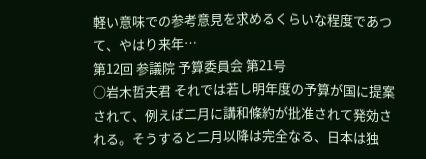軽い意味での参考意見を求めるくらいな程度であつて、やはり来年…
第12回 参議院 予算委員会 第21号
○岩木哲夫君 それでは若し明年度の予算が国に提案されて、例えば二月に講和條約が批准されて発効される。そうすると二月以降は完全なる、日本は独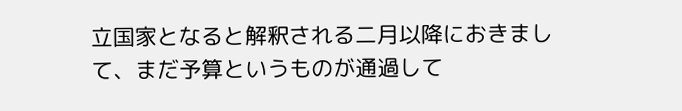立国家となると解釈される二月以降におきまして、まだ予算というものが通過して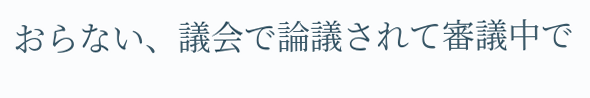おらない、議会で論議されて審議中で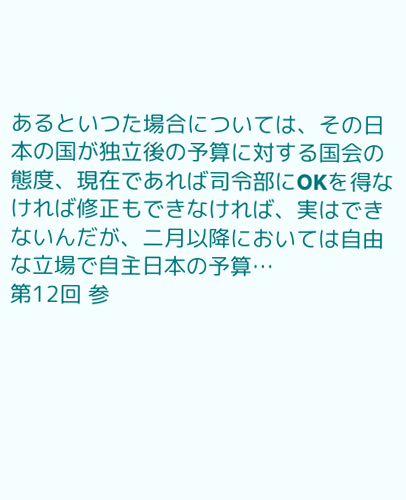あるといつた場合については、その日本の国が独立後の予算に対する国会の態度、現在であれば司令部にOKを得なければ修正もできなければ、実はできないんだが、二月以降においては自由な立場で自主日本の予算…
第12回 参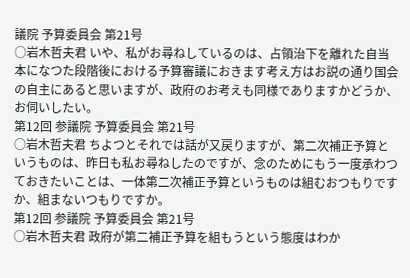議院 予算委員会 第21号
○岩木哲夫君 いや、私がお尋ねしているのは、占領治下を離れた自当本になつた段階後における予算審議におきます考え方はお説の通り国会の自主にあると思いますが、政府のお考えも同様でありますかどうか、お伺いしたい。
第12回 参議院 予算委員会 第21号
○岩木哲夫君 ちよつとそれでは話が又戻りますが、第二次補正予算というものは、昨日も私お尋ねしたのですが、念のためにもう一度承わつておきたいことは、一体第二次補正予算というものは組むおつもりですか、組まないつもりですか。
第12回 参議院 予算委員会 第21号
○岩木哲夫君 政府が第二補正予算を組もうという態度はわか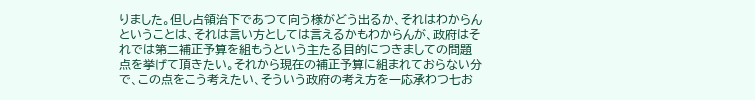りました。但し占領治下であつて向う様がどう出るか、それはわからんということは、それは言い方としては言えるかもわからんが、政府はそれでは第二補正予算を組もうという主たる目的につきましての問題点を挙げて頂きたい。それから現在の補正予算に組まれておらない分で、この点をこう考えたい、そういう政府の考え方を一応承わつ七お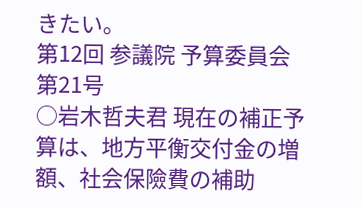きたい。
第12回 参議院 予算委員会 第21号
○岩木哲夫君 現在の補正予算は、地方平衡交付金の増額、社会保險費の補助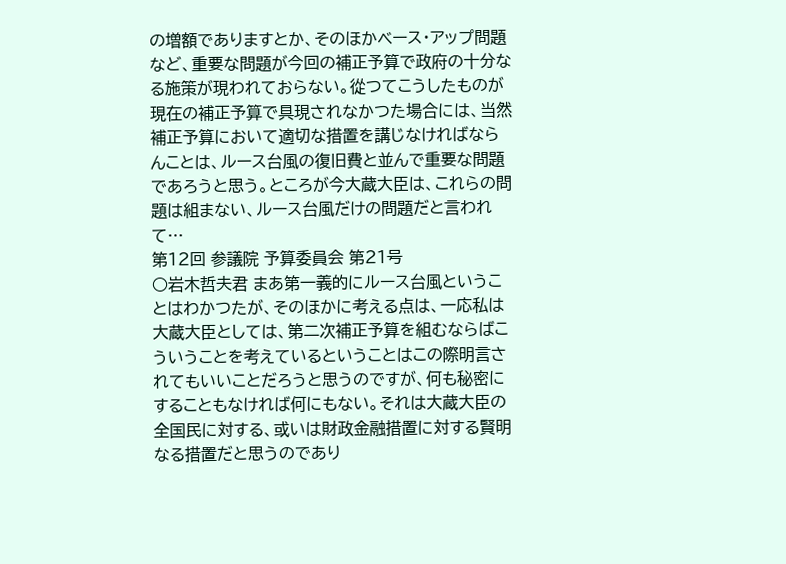の増額でありますとか、そのほかベース・アップ問題など、重要な問題が今回の補正予算で政府の十分なる施策が現われておらない。從つてこうしたものが現在の補正予算で具現されなかつた場合には、当然補正予算において適切な措置を講じなければならんことは、ルース台風の復旧費と並んで重要な問題であろうと思う。ところが今大蔵大臣は、これらの問題は組まない、ルース台風だけの問題だと言われて…
第12回 参議院 予算委員会 第21号
○岩木哲夫君 まあ第一義的にルース台風ということはわかつたが、そのほかに考える点は、一応私は大蔵大臣としては、第二次補正予算を組むならばこういうことを考えているということはこの際明言されてもいいことだろうと思うのですが、何も秘密にすることもなければ何にもない。それは大蔵大臣の全国民に対する、或いは財政金融措置に対する賢明なる措置だと思うのであり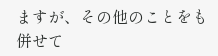ますが、その他のことをも併せて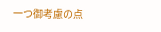一つ御考慮の点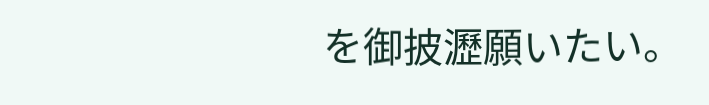を御披瀝願いたい。